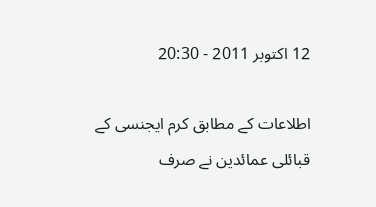12 اکتوبر 2011 - 20:30

اطلاعات کے مطابق کرم ایجنسی کے قبائلی عمائدین نے صرف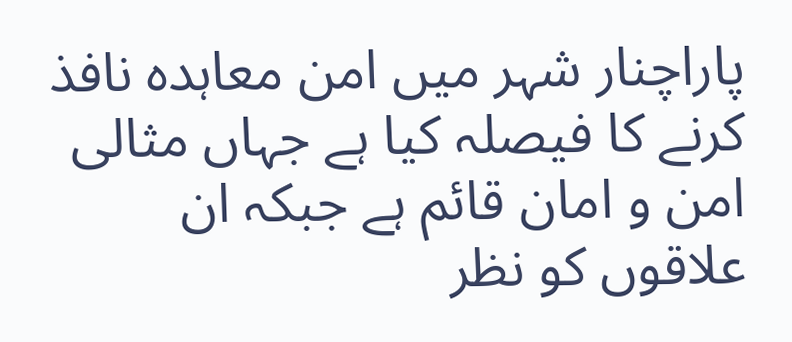پاراچنار شہر میں امن معاہدہ نافذ کرنے کا فیصلہ کیا ہے جہاں مثالی امن و امان قائم ہے جبکہ ان علاقوں کو نظر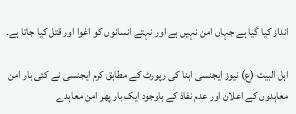انداز کیا گیا ہے جہاں امن نہیں ہے اور نہتے انسانوں کو اغوا اور قتل کیا جاتا ہے۔

اہل البیت (ع) نیوز ایجنسی ابنا کی رپورٹ کے مطابق کرم ایجنسی نے کئی بار امن معاہدوں کے اعلان اور عدم نفاذ کے باوجود ایک بار پھر امن معاہدے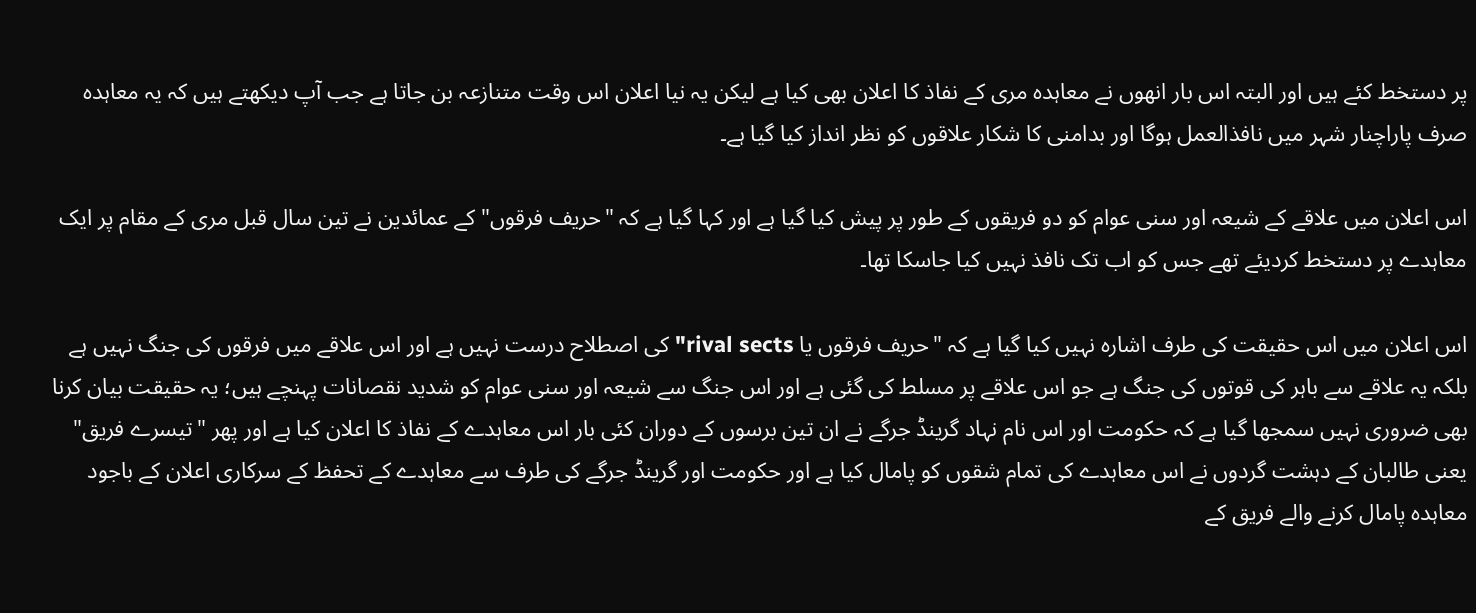پر دستخط کئے ہیں اور البتہ اس بار انھوں نے معاہدہ مری کے نفاذ کا اعلان بھی کیا ہے لیکن یہ نیا اعلان اس وقت متنازعہ بن جاتا ہے جب آپ دیکھتے ہیں کہ یہ معاہدہ صرف پاراچنار شہر میں نافذالعمل ہوگا اور بدامنی کا شکار علاقوں کو نظر انداز کیا گیا ہے۔

اس اعلان میں علاقے کے شیعہ اور سنی عوام کو دو فریقوں کے طور پر پیش کیا گیا ہے اور کہا گیا ہے کہ "حریف فرقوں" کے عمائدین نے تین سال قبل مری کے مقام پر ایک معاہدے پر دستخط کردیئے تھے جس کو اب تک نافذ نہیں کیا جاسکا تھا۔

اس اعلان میں اس حقیقت کی طرف اشارہ نہیں کیا گیا ہے کہ "حریف فرقوں یا rival sects" کی اصطلاح درست نہیں ہے اور اس علاقے میں فرقوں کی جنگ نہیں ہے بلکہ یہ علاقے سے باہر کی قوتوں کی جنگ ہے جو اس علاقے پر مسلط کی گئی ہے اور اس جنگ سے شیعہ اور سنی عوام کو شدید نقصانات پہنچے ہیں؛ یہ حقیقت بیان کرنا بھی ضروری نہیں سمجھا گیا ہے کہ حکومت اور اس نام نہاد گرینڈ جرگے نے ان تین برسوں کے دوران کئی بار اس معاہدے کے نفاذ کا اعلان کیا ہے اور پھر "تیسرے فریق" یعنی طالبان کے دہشت گردوں نے اس معاہدے کی تمام شقوں کو پامال کیا ہے اور حکومت اور گرینڈ جرگے کی طرف سے معاہدے کے تحفظ کے سرکاری اعلان کے باجود معاہدہ پامال کرنے والے فریق کے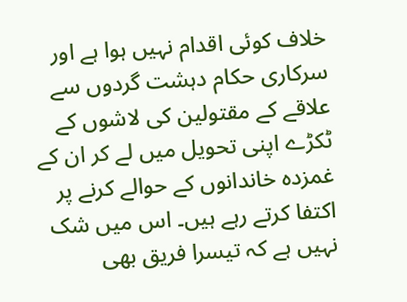خلاف کوئی اقدام نہیں ہوا ہے اور سرکاری حکام دہشت گردوں سے علاقے کے مقتولین کی لاشوں کے ٹکڑے اپنی تحویل میں لے کر ان کے غمزدہ خاندانوں کے حوالے کرنے پر اکتفا کرتے رہے ہیں۔ اس میں شک نہيں ہے کہ تیسرا فریق بھی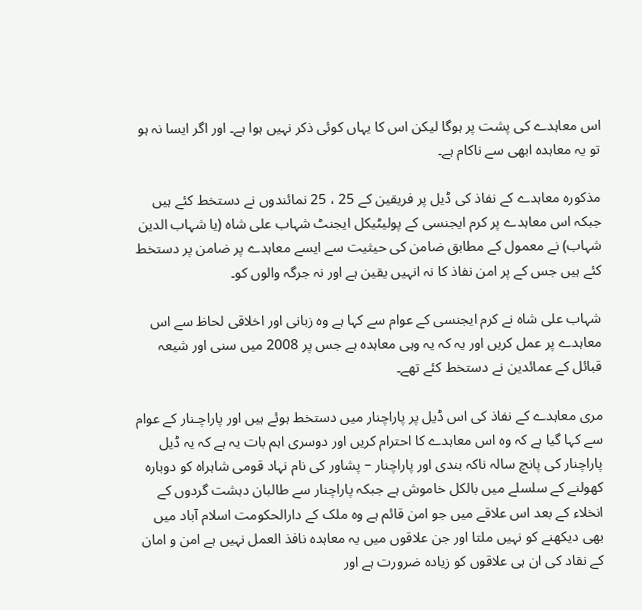اس معاہدے کی پشت پر ہوگا لیکن اس کا یہاں کوئی ذکر نہیں ہوا ہے۔ اور اگر ایسا نہ ہو تو یہ معاہدہ ابھی سے ناکام ہے۔

مذکورہ معاہدے کے نفاذ کی ڈیل پر فریقین کے 25 ، 25 نمائندوں نے دستخط کئے ہیں جبکہ اس معاہدے پر کرم ایجنسی کے پولیٹیکل ایجنٹ شہاب علی شاہ (یا شہاب الدین شہاب) نے معمول کے مطابق ضامن کی حیثیت سے ایسے معاہدے پر ضامن پر دستخط کئے ہیں جس کے پر امن نفاذ کا نہ انہیں یقین ہے اور نہ جرگہ والوں کو۔

شہاب علی شاہ نے کرم ایجنسی کے عوام سے کہا ہے وہ زبانی اور اخلاقی لحاظ سے اس معاہدے پر عمل کریں اور یہ کہ یہ وہی معاہدہ ہے جس پر 2008 میں سنی اور شیعہ قبائل کے عمائدین نے دستخط کئے تھے۔

مری معاہدے کے نفاذ کی اس ڈیل پر پاراچنار میں دستخط ہوئے ہیں اور پاراچـنار کے عوام سے کہا گیا ہے کہ وہ اس معاہدے کا احترام کریں اور دوسری اہم بات یہ ہے کہ یہ ڈیل پاراچنار کی پانچ سالہ ناکہ بندی اور پاراچنار – پشاور کی نام نہاد قومی شاہراہ کو دوبارہ کھولنے کے سلسلے میں بالکل خاموش ہے جبکہ پاراچنار سے طالبان دہشت گردوں کے انخلاء کے بعد اس علاقے میں جو امن قائم ہے وہ ملک کے دارالحکومت اسلام آباد میں بھی دیکھنے کو نہیں ملتا اور جن علاقوں میں یہ معاہدہ نافذ العمل نہیں ہے امن و امان کے نقاد کی ان ہی علاقوں کو زیادہ ضرورت ہے اور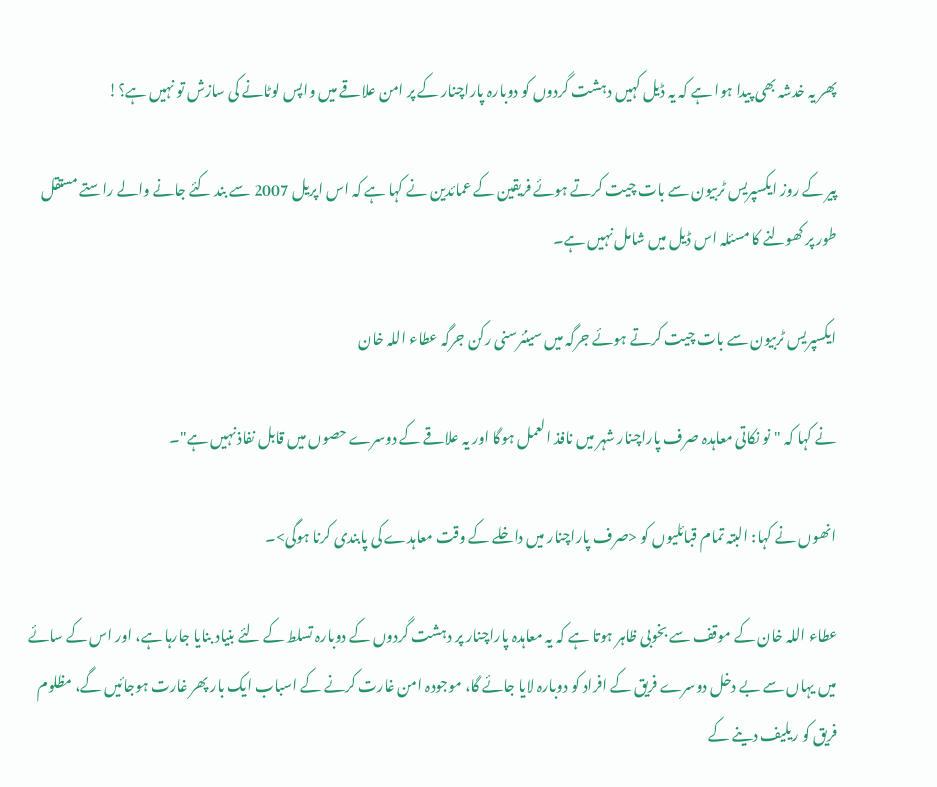پھر یہ خدشہ بھی پیدا ہوا ہے کہ یہ ڈیل کہیں دہشت گردوں کو دوبارہ پاراچنار کے پر امن علاقے میں واپس لوٹانے کی سازش تو نہیں ہے؟!

پیر کے روز ایکسپریس ٹربیون سے بات چیت کرتے ہوئے فریقین کے عمائدین نے کہا ہے کہ اس اپریل 2007 سے بند کئے جانے والے راستے مستقل طور پر کھولنے کا مسئلہ اس ڈیل میں شامل نہیں ہے۔

ایکسپریس ٹربیون سے بات چیت کرتے ہوئے جرگہ میں سینئرسنی رکن جرگہ عطاء اللہ خان

نے کہا کہ "نو نکاتی معاہدہ صرف پاراچنار شہر میں نافذ العمل ہوگا اور یہ علاقے کے دوسرے حصوں میں قابل نفاذ نہيں ہے"۔

انھوں نے کہا: البتہ تمام قبائلیوں کو <صرف پاراچنار میں داخلے کے وقت معاہدے کی پابندی کرنا ہوگی>۔

عطاء اللہ خان کے موقف سے بخوبی ظاہر ہوتا ہے کہ یہ معاہدہ پاراچنار پر دہشت گردوں کے دوبارہ تسلط کے لئے بنیاد بنایا جارہا ہے، اور اس کے سائے میں یہاں سے بے دخل دوسرے فریق کے افراد کو دوبارہ لایا جائے گا، موجودہ امن غارت کرنے کے اسباب ایک بار پھر غارت ہوجائیں گے، مظلوم فریق کو ریلیف دینے کے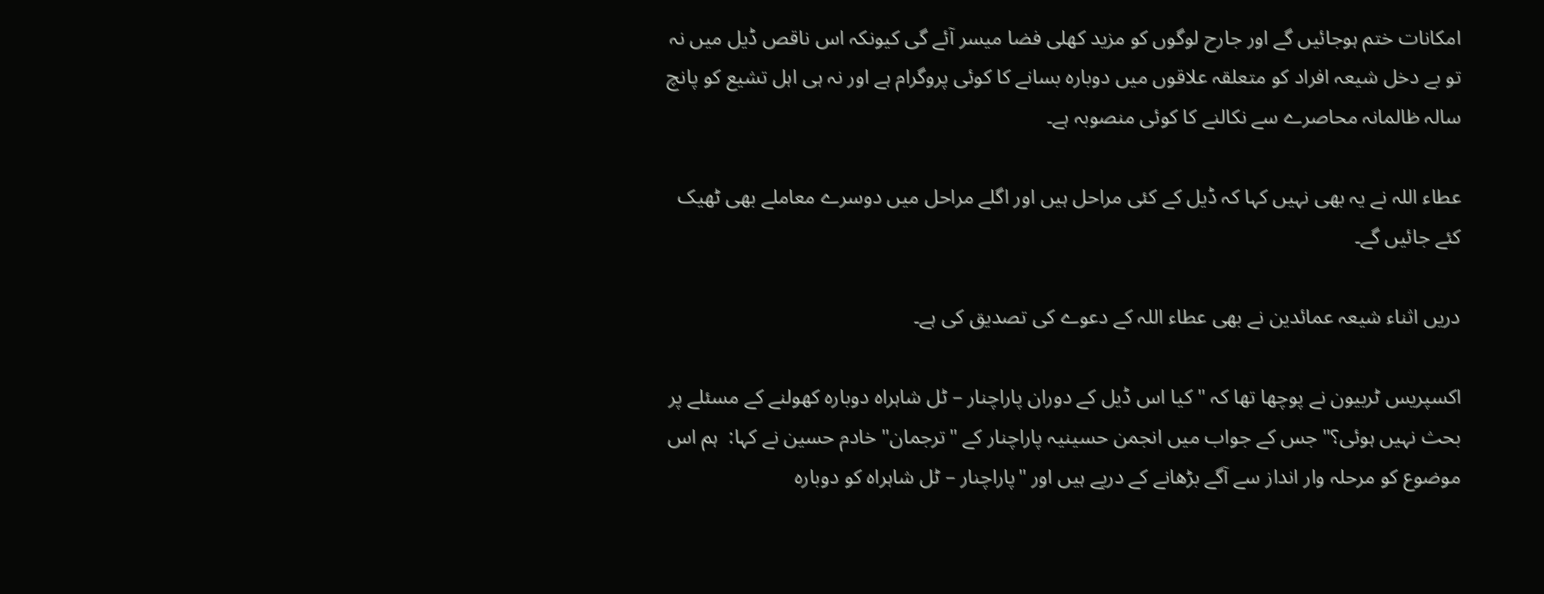امکانات ختم ہوجائيں گے اور جارح لوگوں کو مزید کھلی فضا میسر آئے گی کیونکہ اس ناقص ڈیل میں نہ تو بے دخل شیعہ افراد کو متعلقہ علاقوں میں دوبارہ بسانے کا کوئی پروگرام ہے اور نہ ہی اہل تشیع کو پانچ سالہ ظالمانہ محاصرے سے نکالنے کا کوئی منصوبہ ہے۔

عطاء اللہ نے یہ بھی نہیں کہا کہ ڈیل کے کئی مراحل ہیں اور اگلے مراحل میں دوسرے معاملے بھی ٹھیک کئے جائیں گے۔

دریں اثناء شیعہ عمائدین نے بھی عطاء اللہ کے دعوے کی تصدیق کی ہے۔

اکسپریس ٹربیون نے پوچھا تھا کہ "کیا اس ڈیل کے دوران پاراچنار – ٹل شاہراہ دوبارہ کھولنے کے مسئلے پر بحث نہیں ہوئی؟" جس کے جواب میں انجمن حسینیہ پاراچنار کے "ترجمان" خادم حسین نے کہا:  ہم اس موضوع کو مرحلہ وار انداز سے آگے بڑھانے کے درپے ہیں اور "پاراچنار – ٹل شاہراہ کو دوبارہ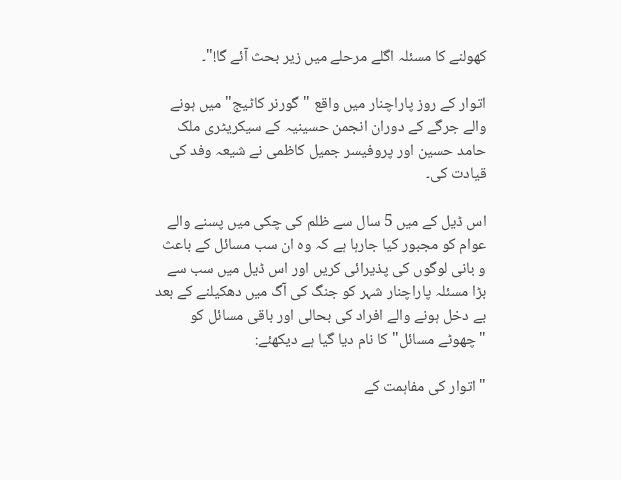کھولنے کا مسئلہ اگلے مرحلے میں زیر بحث آئے گا!"۔

اتوار کے روز پاراچنار میں واقع "گورنر کاٹیج" میں ہونے والے جرگے کے دوران انجمن حسینیہ کے سیکریٹری ملک حامد حسین اور پروفیسر جمیل کاظمی نے شیعہ وفد کی قیادت کی۔

اس ڈیل کے میں 5 سال سے ظلم کی چکی میں پسنے والے عوام کو مجبور کیا جارہا ہے کہ وہ ان سب مسائل کے باعث و بانی لوگوں کی پذیرائی کریں اور اس ڈیل میں سب سے بڑا مسئلہ پاراچنار شہر کو جنگ کی آگ میں دھکیلنے کے بعد بے دخل ہونے والے افراد کی بحالی اور باقی مسائل کو "چھوٹے مسائل" کا نام دیا گیا ہے دیکھئے:

"اتوار کی مفاہمت کے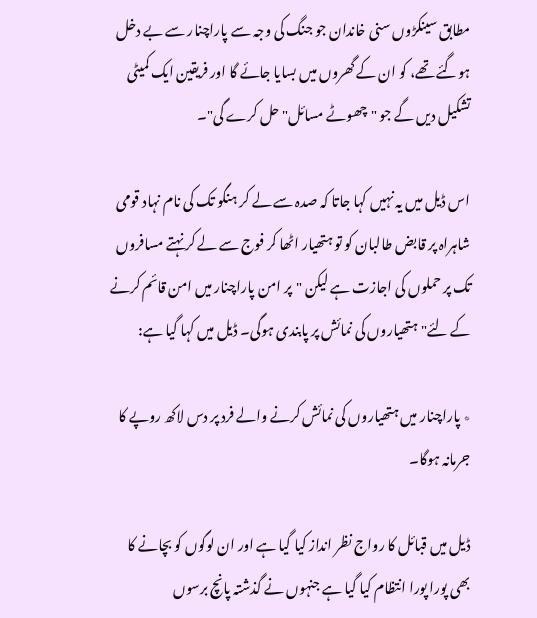مطابق سینکڑوں سنی خاندان جو جنگ کی وجہ سے پاراچنار سے بے دخل ہوگئے تھے، کو ان کے گھروں میں بسایا جائے گا اور فریقین ایک کمیٹی تشکیل دیں گے جو "چھوٹے مسائل" حل کرے گی"۔

اس ڈیل میں یہ نہیں کہا جاتا کہ صدہ سے لے کر ہنگو تک کی نام نہاد قومی شاہراہ پر قابض طالبان کو تو ہتھیار اٹھا کر فوج سے لے کر نہتے مسافروں تک پر حملوں کی اجازت ہے لیکن "پر امن پاراچنار میں امن قائم کرنے کے لئے" ہتھیاروں کی نمائش پر پابندی ہوگی۔ ڈیل میں کہا گیا ہے:

٭ پاراچنار میں ہتھیاروں کی نمائش کرنے والے فرد پر دس لاکھ روپے کا جرمانہ ہوگا۔

ڈیل میں قبائل کا رواج نظر انداز کیا گیا ہے اور ان لوگوں کو بچانے کا بھی پورا پورا انتظام کیا گیا ہے جنہوں نے گذشتہ پانچ برسوں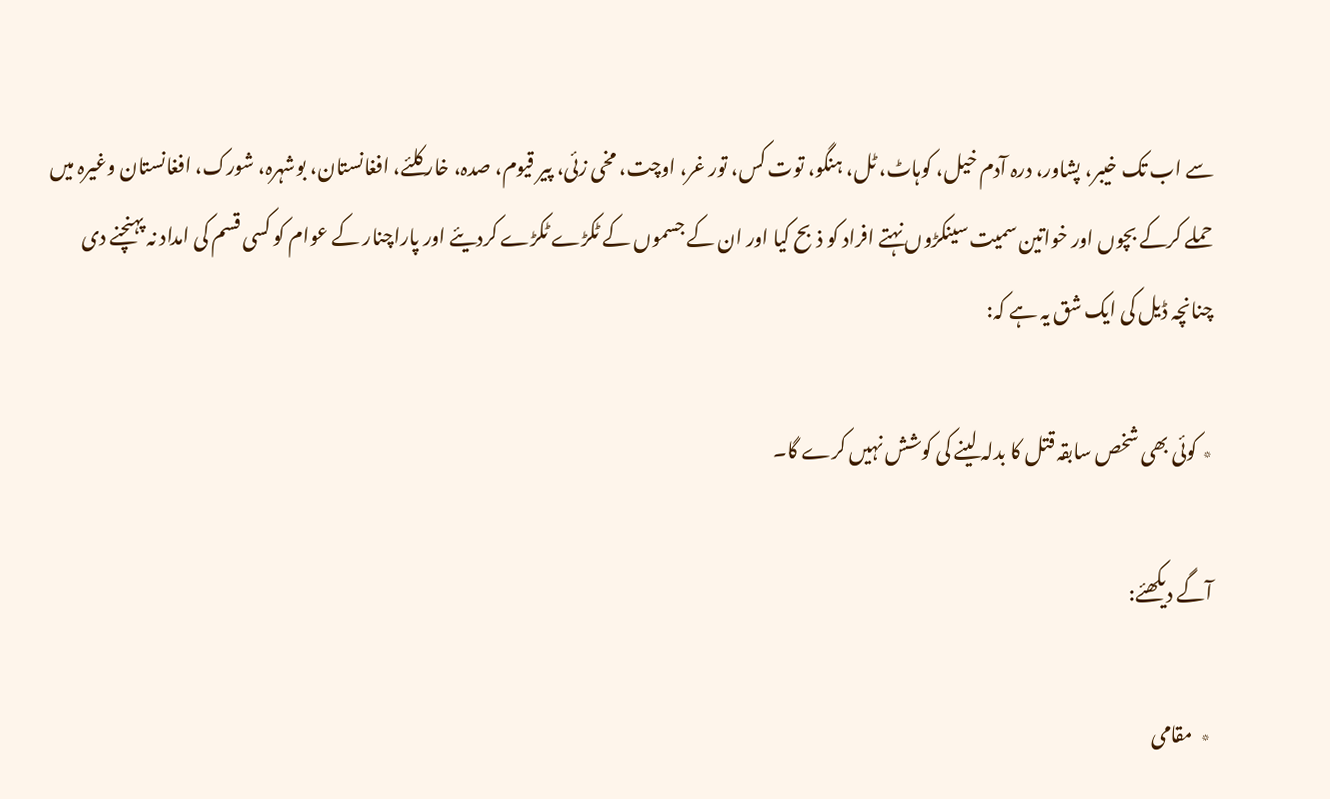سے اب تک خیبر، پشاور، درہ آدم خیل، کوہاٹ، ٹل، ہنگو، توت کس، تور غر، اوچت، مخی زئی، پیر قیوم، صدہ، خار کلئے، افغانستان، بوشہرہ، شورک، افغانستان وغیرہ میں حملے کرکے بچوں اور خواتین سمیت سینکڑوں نہتے افراد کو ذبح کیا اور ان کے جسموں کے ٹکڑے ٹکڑے کردیئے اور پاراچنار کے عوام کو کسی قسم کی امداد نہ پہنچنے دی چنانچہ ڈیل کی ایک شق یہ ہے کہ:

٭ کوئی بھی شخص سابقہ قتل کا بدلہ لینے کی کوشش نہیں کرے گا۔

آگے دیکھئے:

٭  مقامی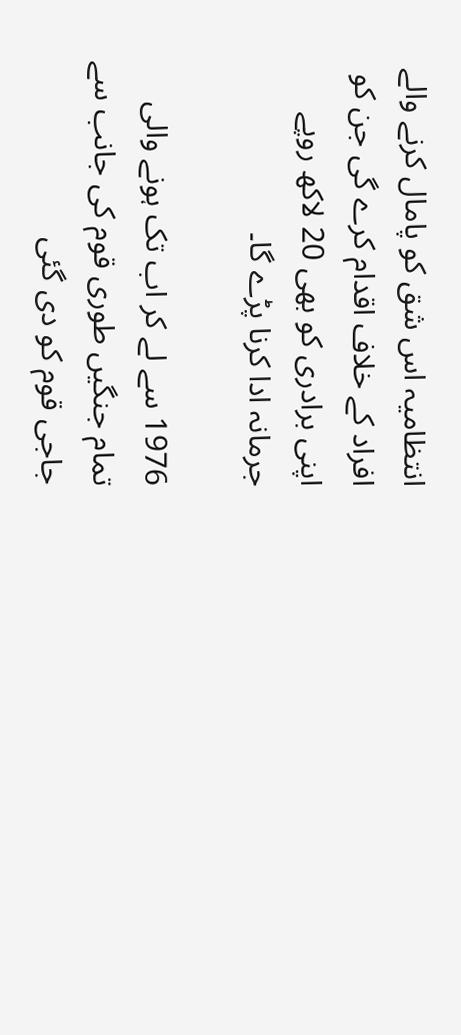انتظامیہ اس شق کو پامال کرنے والے افراد کے خلاف اقدام کرے گی جن کو اپنی برادری کو بھی 20 لاکھ روپے جرمانہ ادا کرنا پڑے گا۔

1976 سے لے کر اب تک ہونے والی تمام جنگیں طوری قوم کی جانب سے جاجی قوم کو دی گئی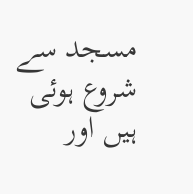مسجد سے شروع ہوئی ہیں اور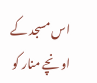اس مسجد کے اونچے منار کو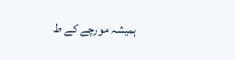ہمیشہ مورچے کے ط